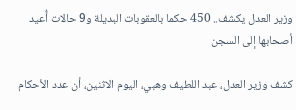وزير العدل يكشف.. 450 حكما بالعقوبات البديلة و9 حالات أُعيد أصحابها إلى السجن

كشف وزير العدل، عبد اللطيف وهبي، اليوم الاثنين، أن عدد الأحكام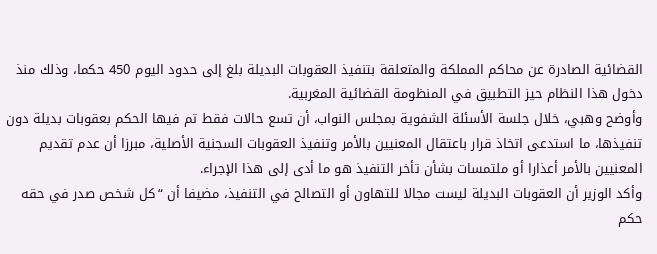القضائية الصادرة عن محاكم المملكة والمتعلقة بتنفيذ العقوبات البديلة بلغ إلى حدود اليوم 450 حكما، وذلك منذ دخول هذا النظام حيز التطبيق في المنظومة القضائية المغربية.
وأوضح وهبي، خلال جلسة الأسئلة الشفوية بمجلس النواب، أن تسع حالات فقط تم فيها الحكم بعقوبات بديلة دون تنفيذها، ما استدعى اتخاذ قرار باعتقال المعنيين بالأمر وتنفيذ العقوبات السجنية الأصلية، مبرزا أن عدم تقديم المعنيين بالأمر أعذارا أو ملتمسات بشأن تأخر التنفيذ هو ما أدى إلى هذا الإجراء.
وأكد الوزير أن العقوبات البديلة ليست مجالا للتهاون أو التصالح في التنفيذ، مضيفا أن “كل شخص صدر في حقه حكم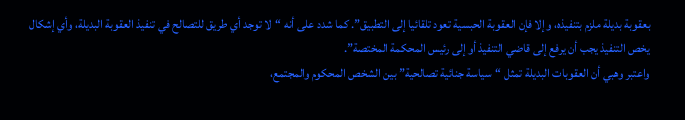بعقوبة بديلة ملزم بتنفيذه، وإلا فإن العقوبة الحبسية تعود تلقائيا إلى التطبيق”. كما شدد على أنه “لا توجد أي طريق للتصالح في تنفيذ العقوبة البديلة، وأي إشكال يخص التنفيذ يجب أن يرفع إلى قاضي التنفيذ أو إلى رئيس المحكمة المختصة”.
واعتبر وهبي أن العقوبات البديلة تمثل “سياسة جنائية تصالحية” بين الشخص المحكوم والمجتمع،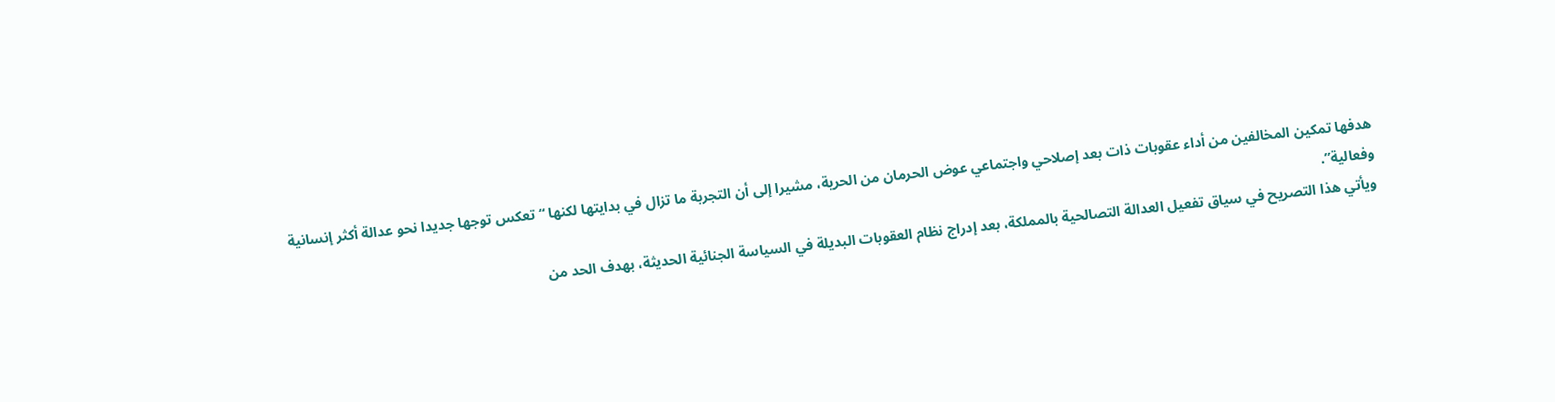هدفها تمكين المخالفين من أداء عقوبات ذات بعد إصلاحي واجتماعي عوض الحرمان من الحرية، مشيرا إلى أن التجربة ما تزال في بدايتها لكنها “تعكس توجها جديدا نحو عدالة أكثر إنسانية وفعالية”.
ويأتي هذا التصريح في سياق تفعيل العدالة التصالحية بالمملكة، بعد إدراج نظام العقوبات البديلة في السياسة الجنائية الحديثة، بهدف الحد من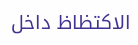الاكتظاظ داخل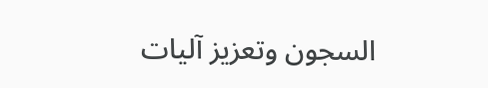السجون وتعزيز آليات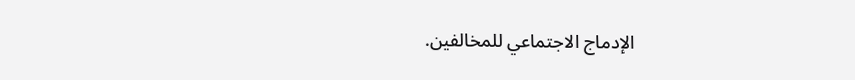الإدماج الاجتماعي للمخالفين.